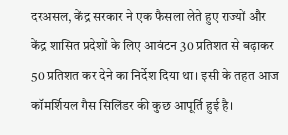दरअसल, केंद्र सरकार ने एक फैसला लेते हुए राज्यों और केंद्र शासित प्रदेशों के लिए आवंटन 30 प्रतिशत से बढ़ाकर 50 प्रतिशत कर देने का निर्देश दिया था। इसी के तहत आज कॉमर्शियल गैस सिलिंडर की कुछ आपूर्ति हुई है।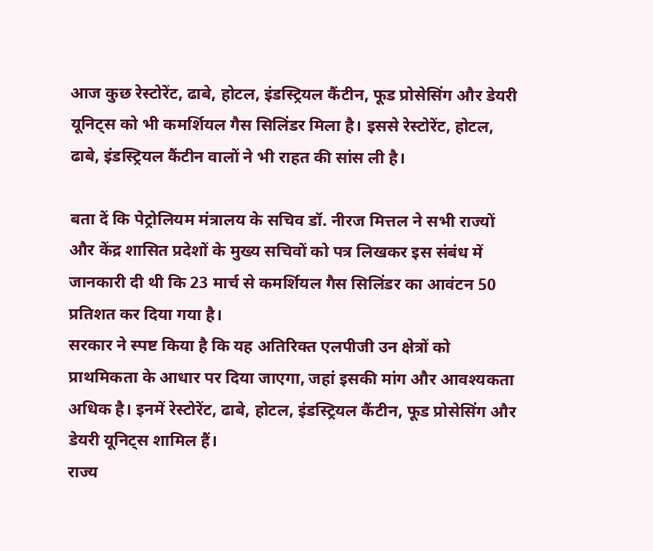आज कुछ रेस्टोरेंट, ढाबे, होटल, इंडस्ट्रियल कैंटीन, फूड प्रोसेसिंग और डेयरी यूनिट्स को भी कमर्शियल गैस सिलिंडर मिला है। इससे रेस्टोरेंट, होटल, ढाबे, इंडस्ट्रियल कैंटीन वालों ने भी राहत की सांस ली है।

बता दें कि पेट्रोलियम मंत्रालय के सचिव डॉ. नीरज मित्तल ने सभी राज्यों और केंद्र शासित प्रदेशों के मुख्य सचिवों को पत्र लिखकर इस संबंध में जानकारी दी थी कि 23 मार्च से कमर्शियल गैस सिलिंडर का आवंटन 50 प्रतिशत कर दिया गया है।
सरकार ने स्पष्ट किया है कि यह अतिरिक्त एलपीजी उन क्षेत्रों को प्राथमिकता के आधार पर दिया जाएगा, जहां इसकी मांग और आवश्यकता अधिक है। इनमें रेस्टोरेंट, ढाबे, होटल, इंडस्ट्रियल कैंटीन, फूड प्रोसेसिंग और डेयरी यूनिट्स शामिल हैं।
राज्य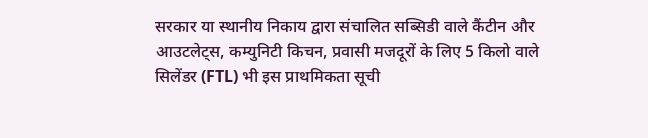सरकार या स्थानीय निकाय द्वारा संचालित सब्सिडी वाले कैंटीन और आउटलेट्स, कम्युनिटी किचन, प्रवासी मजदूरों के लिए 5 किलो वाले सिलेंडर (FTL) भी इस प्राथमिकता सूची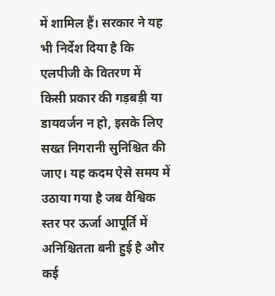में शामिल हैं। सरकार ने यह भी निर्देश दिया है कि एलपीजी के वितरण में किसी प्रकार की गड़बड़ी या डायवर्जन न हो, इसके लिए सख्त निगरानी सुनिश्चित की जाए। यह कदम ऐसे समय में उठाया गया है जब वैश्विक स्तर पर ऊर्जा आपूर्ति में अनिश्चितता बनी हुई है और कई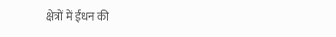क्षेत्रों में ईंधन की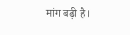मांग बढ़ी है।